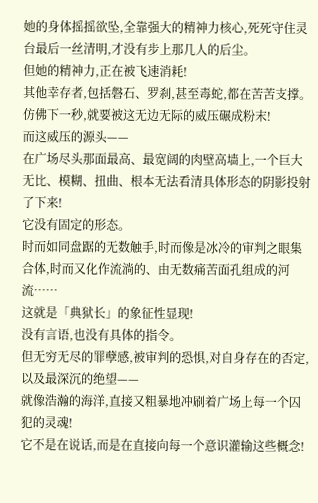她的身体摇摇欲坠,全靠强大的精神力核心,死死守住灵台最后一丝清明,才没有步上那几人的后尘。
但她的精神力,正在被飞速消耗!
其他幸存者,包括磐石、罗刹,甚至毒蛇,都在苦苦支撑。
仿佛下一秒,就要被这无边无际的威压碾成粉末!
而这威压的源头——
在广场尽头那面最高、最宽阔的肉壁高墙上,一个巨大无比、模糊、扭曲、根本无法看清具体形态的阴影投射了下来!
它没有固定的形态。
时而如同盘踞的无数触手,时而像是冰冷的审判之眼集合体,时而又化作流淌的、由无数痛苦面孔组成的河流……
这就是「典狱长」的象征性显现!
没有言语,也没有具体的指令。
但无穷无尽的罪孽感,被审判的恐惧,对自身存在的否定,以及最深沉的绝望——
就像浩瀚的海洋,直接又粗暴地冲刷着广场上每一个囚犯的灵魂!
它不是在说话,而是在直接向每一个意识灌输这些概念!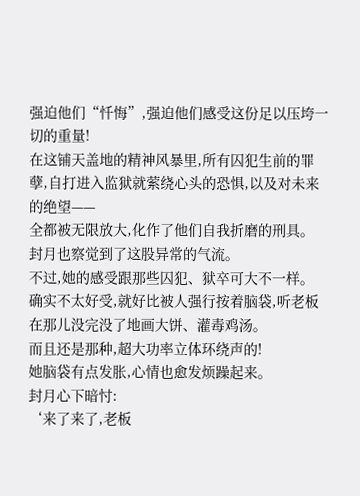强迫他们“忏悔”,强迫他们感受这份足以压垮一切的重量!
在这铺天盖地的精神风暴里,所有囚犯生前的罪孽,自打进入监狱就萦绕心头的恐惧,以及对未来的绝望——
全都被无限放大,化作了他们自我折磨的刑具。
封月也察觉到了这股异常的气流。
不过,她的感受跟那些囚犯、狱卒可大不一样。
确实不太好受,就好比被人强行按着脑袋,听老板在那儿没完没了地画大饼、灌毒鸡汤。
而且还是那种,超大功率立体环绕声的!
她脑袋有点发胀,心情也愈发烦躁起来。
封月心下暗忖:
‘来了来了,老板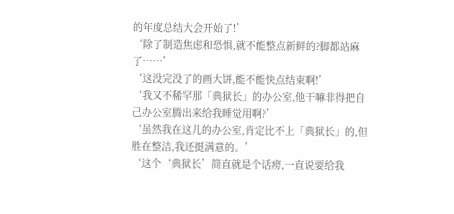的年度总结大会开始了!’
‘除了制造焦虑和恐惧,就不能整点新鲜的?脚都站麻了……’
‘这没完没了的画大饼,能不能快点结束啊!’
‘我又不稀罕那「典狱长」的办公室,他干嘛非得把自己办公室腾出来给我睡觉用啊?’
‘虽然我在这儿的办公室,肯定比不上「典狱长」的,但胜在整洁,我还挺满意的。’
‘这个‘典狱长’简直就是个话痨,一直说要给我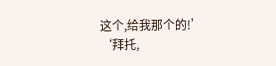这个,给我那个的!’
‘拜托,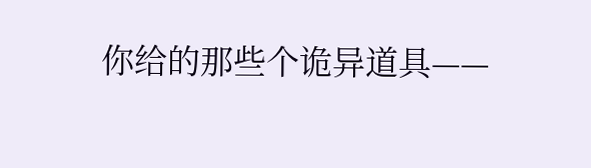你给的那些个诡异道具——